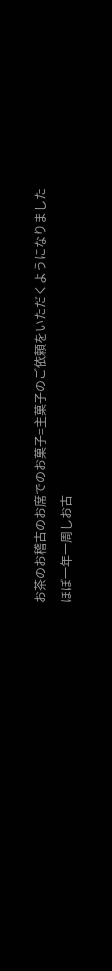お茶のお稽古のお席でのお菓子=主菓子のご依頼をいただくようになりました
ほぼ一年一周しお古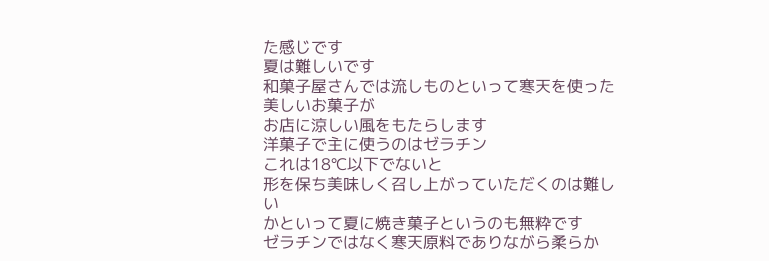た感じです
夏は難しいです
和菓子屋さんでは流しものといって寒天を使った美しいお菓子が
お店に涼しい風をもたらします
洋菓子で主に使うのはゼラチン
これは18℃以下でないと
形を保ち美味しく召し上がっていただくのは難しい
かといって夏に焼き菓子というのも無粋です
ゼラチンではなく寒天原料でありながら柔らか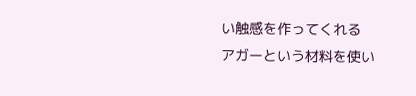い触感を作ってくれる
アガーという材料を使い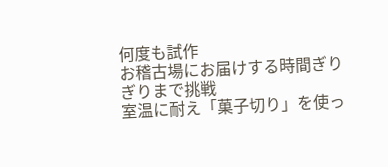何度も試作
お稽古場にお届けする時間ぎりぎりまで挑戦
室温に耐え「菓子切り」を使っ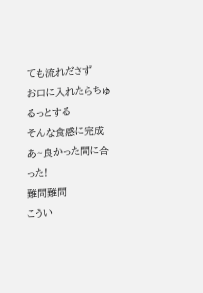ても流れださず
お口に入れたらちゅるっとする
そんな食感に完成
あ~良かった間に合った!
難問難問
こうい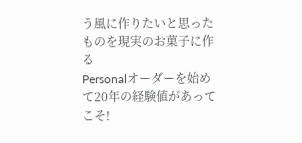う風に作りたいと思ったものを現実のお菓子に作る
Personalオーダーを始めて20年の経験値があってこそ!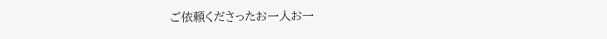ご依頼くださったお一人お一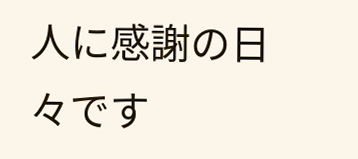人に感謝の日々です